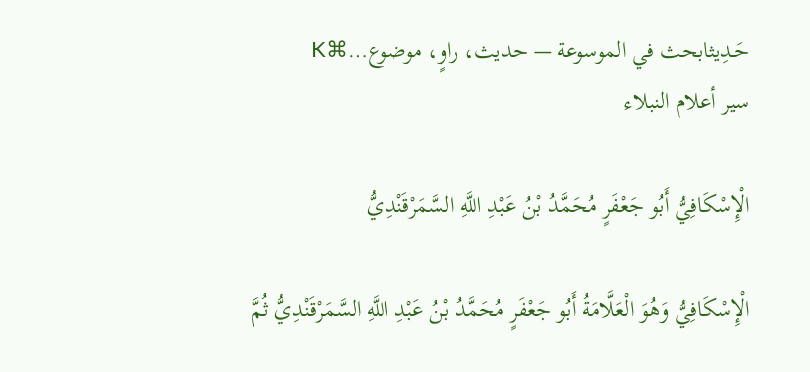حَـدِيثابحث في الموسوعة — حديث، راوٍ، موضوع…⌘K
سير أعلام النبلاء

الْإِسْكَافِيُّ أَبُو جَعْفَرٍ مُحَمَّدُ بْنُ عَبْدِ اللَّهِ السَّمَرْقَنْدِيُّ

الْإِسْكَافِيُّ وَهُوَ الْعَلَّامَةُ أَبُو جَعْفَرٍ مُحَمَّدُ بْنُ عَبْدِ اللَّهِ السَّمَرْقَنْدِيُّ ثُمَّ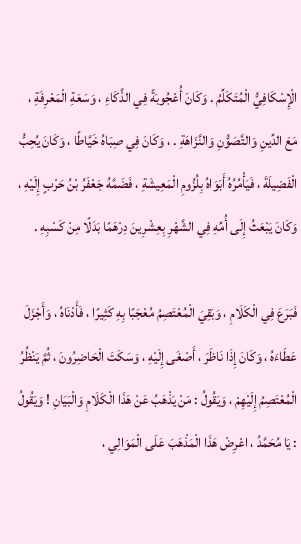الْإِسْكَافِيُّ الْمُتَكَلِّمُ . وَكَانَ أُعْجُوبَةً فِي الذَّكَاءِ ، وَسَعَةِ الْمَعْرِفَةِ ، مَعَ الدِّينِ وَالتَّصَوُّنِ وَالنَّزَاهَةِ . ، وَكَانَ فِي صِبَاهُ خَيَّاطًا ، وَكَانَ يُحِبُّ الْفَضِيلَةَ ، فَيَأْمُرُهُ أَبَوَاهُ بِلُزُومِ الْمَعِيشَةِ ، فَضَمَّهُ جَعْفَرُ بْنُ حَرْبٍ إِلَيْهِ ، وَكَانَ يَبْعَثُ إِلَى أُمِّهِ فِي الشَّهْرِ بِعِشْرِينَ دِرْهَمًا بَدَلًا مِنْ كَسْبِهِ .

فَبَرَعَ فِي الْكَلَامِ ، وَبَقِيَ الْمُعْتَصِمُ مُعْجَبًا بِهِ كَثِيرًا ، فَأَدْنَاهُ ، وَأَجْزَلَ عَطَاءَهُ ، وَكَانَ إِذَا نَاظَرَ ، أَصْغَى إِلَيْهِ ، وَسَكَتَ الْحَاضِرُونَ ، ثُمَّ يَنْظُرُ الْمُعْتَصِمُ إِلَيْهِمْ ، وَيَقُولُ : مَنْ يَذْهَبُ عَنْ هَذَا الْكَلَامِ وَالْبَيَانِ ! وَيَقُولُ : يَا مُحَمَّدُ ، اعْرِضْ هَذَا الْمَذْهَبَ عَلَى الْمَوَالِي ،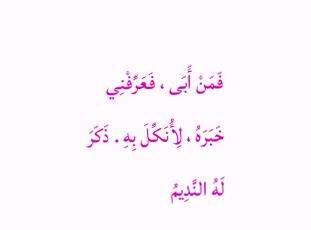فَمَنْ أَبَى ، فَعَرِّفْنِي خَبَرَهُ ، لِأُنَكِّلَ بِهِ . ذَكَرَ لَهُ النَّدِيمُ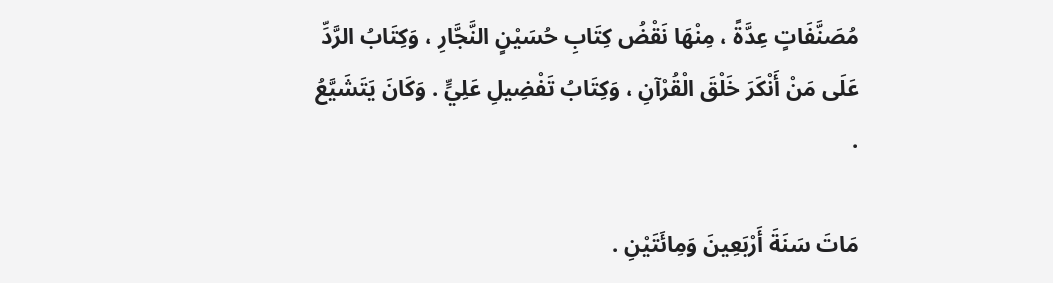مُصَنَّفَاتٍ عِدَّةً ، مِنْهَا نَقْضُ كِتَابِ حُسَيْنٍ النَّجَّارِ ، وَكِتَابُ الرَّدِّ عَلَى مَنْ أَنْكَرَ خَلْقَ الْقُرْآنِ ، وَكِتَابُ تَفْضِيلِ عَلِيٍّ . وَكَانَ يَتَشَيَّعُ .

مَاتَ سَنَةَ أَرْبَعِينَ وَمِائَتَيْنِ .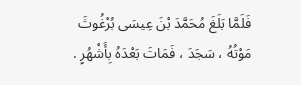فَلَمَّا بَلَغَ مُحَمَّدَ بْنَ عِيسَى بُرْغُوثَ مَوْتُهُ ، سَجَدَ ، فَمَاتَ بَعْدَهُ بِأَشْهُرٍ .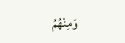وَمِنْهُمُ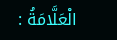الْعَلَّامَةُ :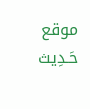موقع حَـدِيث